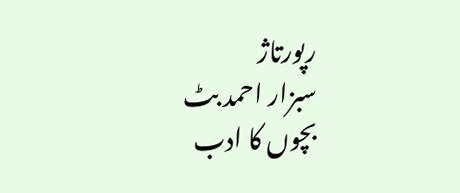رپورتاژ
سبزار احمد بٹ
بچوں کا ادب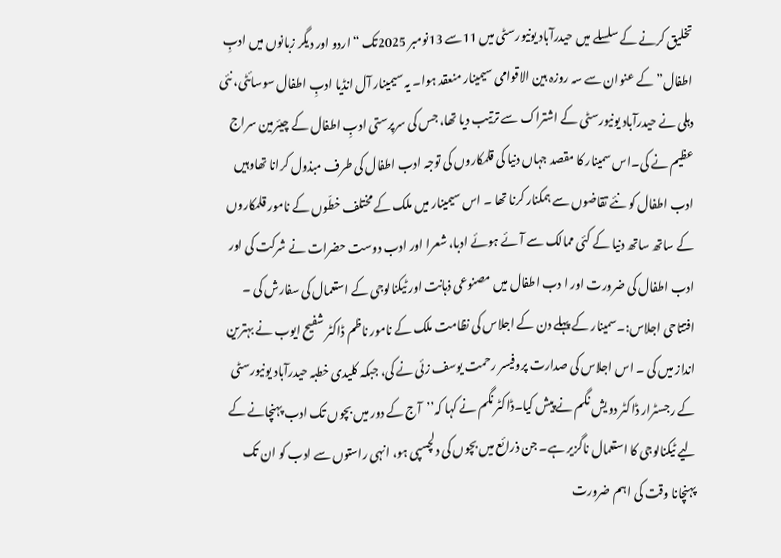تخلیق کرنے کے سلسلے میں حیدرآباد یونیورسٹی میں 11سے 13نومبر 2025تک “اردو اور دیگر زبانوں میں ادبِ اطفال” کے عنوان سے سہ روزہ بین الاقوامی سیمینار منعقد ہوا۔ یہ سیمینار آل انڈیا ادبِ اطفال سوسائٹی، نئی دہلی نے حیدرآباد یونیورسٹی کے اشتراک سے ترتیب دیا تھا، جس کی سرپرستی ادبِ اطفال کے چیئرمین سراج عظیم نے کی۔اس سمینار کا مقصد جہاں دنیا کی قلمکاروں کی توجہ ادب اطفال کی طرف مبذول کرانا تھاوہیں ادب اطفال کو نئے تقاضوں سے ہمکنار کرنا تھا ۔ اس سیمینار میں ملک کے مختلف خطّوں کے نامور قلمکاروں کے ساتھ ساتھ دنیا کے کئی ممالک سے آئے ہوئے ادبا، شعرا اور ادب دوست حضرات نے شرکت کی اور ادب اطفال کی ضرورت اور ا دب اطفال میں مصنوعی ذہانت اور ٹیکنالوجی کے استعمال کی سفارش کی ۔
افتتاحی اجلاس:۔سمینار کے پہلے دن کے اجلاس کی نظامت ملک کے نامور ناظم ڈاکٹر شفیح ایوب نے بہترین انداز میں کی ۔ اس اجلاس کی صدارت پروفیسر رحمت یوسف زئی نے کی، جبکہ کلیدی خطبہ حیدرآباد یونیورسٹی کے رجسٹرار ڈاکٹر دویش نگم نے پیش کیا۔ڈاکٹر نگم نے کہا کہ’’آج کے دور میں بچوں تک ادب پہنچانے کے لیے ٹیکنالوجی کا استعمال ناگزیر ہے۔ جن ذرائع میں بچوں کی دلچسپی ہو، انہی راستوں سے ادب کو ان تک پہنچانا وقت کی اہم ضرورت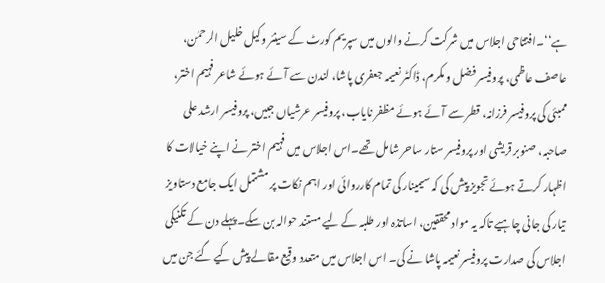ہے‘‘۔افتتاحی اجلاس میں شرکت کرنے والوں میں سپریم کورٹ کے سینئر وکیل خلیل الرحمٰن، عاصف عاظمی، پروفیسر فضل و مکرم، ڈاکٹر نعیمہ جعفری پاشا، لندن سے آئے ہوئے شاعر فہیم اختر، ممبئی کی پروفیسر فرزانہ، قطر سے آئے ہوئے مظفر نایاب، پروفیسر عرشیاں جبیں، پروفیسر ارشد علی صاحبہ، صنوبر قریشی اور پروفیسر ستار ساحر شامل تھے۔اس اجلاس میں فہیم اختر نے اپنے خیالات کا اظہار کرتے ہوئے تجویز پیش کی کہ سیمینار کی تمام کارروائی اور اہم نکات پر مشتمل ایک جامع دستاویز تیار کی جانی چاہیے تاکہ یہ مواد محققین، اساتذہ اور طلبہ کے لیے مستند حوالہ بن سکے۔پہلے دن کے تکنیکی اجلاس کی صدارت پروفیسر نعیمہ پاشا نے کی۔ اس اجلاس میں متعدد وقیع مقالے پیش کیے گئے جن میں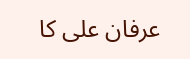عرفان علی کا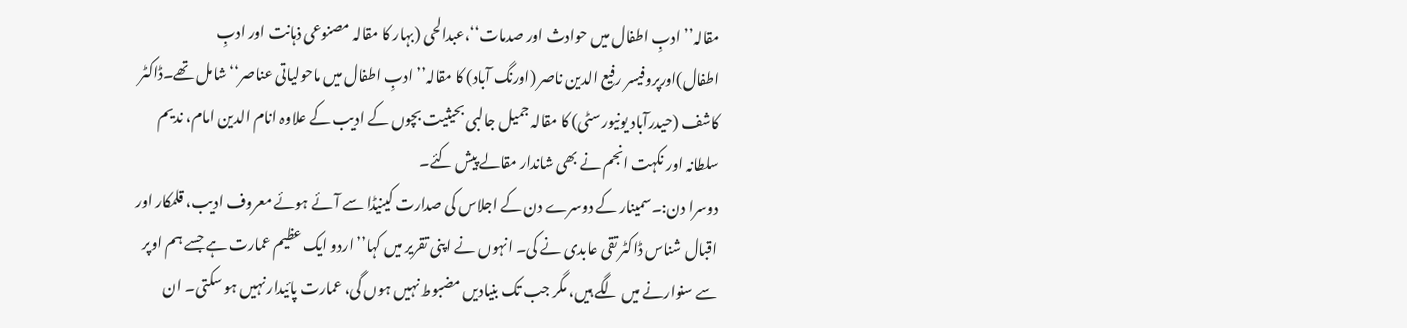مقالہ’’ ادبِ اطفال میں حوادث اور صدمات‘‘،عبدالحی (بہار کا مقالہ مصنوعی ذہانت اور ادبِ اطفال)اورپروفیسر رفیع الدین ناصر (اورنگ آباد) کا مقالہ’’ ادبِ اطفال میں ماحولیاتی عناصر‘‘شامل تھے۔ڈاکٹر کاشف (حیدرآباد یونیورسٹی) کا مقالہ جمیل جالبی بحیثیت بچوں کے ادیب کے علاوہ انام الدین امام، ندیم سلطانہ اور نکہت انجم نے بھی شاندار مقالے پیش کئے۔
دوسرا دن:۔سمینار کے دوسرے دن کے اجلاس کی صدارت کینیڈا سے آئے ہوئے معروف ادیب، قلمکار اور اقبال شناس ڈاکٹر تقی عابدی نے کی۔ انہوں نے اپنی تقریر میں کہا’’اردو ایک عظیم عمارت ہے جسے ہم اوپر سے سنوارنے میں لگے ہیں، مگر جب تک بنیادیں مضبوط نہیں ہوں گی، عمارت پائیدار نہیں ہو سکتی۔ ان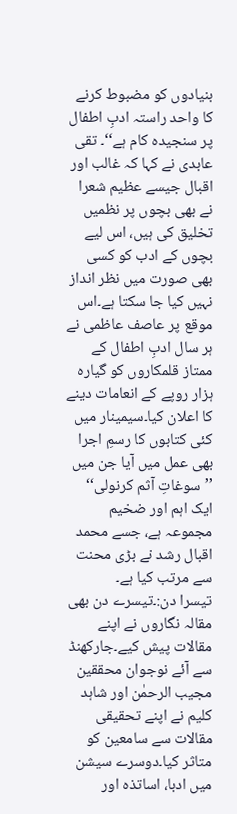بنیادوں کو مضبوط کرنے کا واحد راستہ ادبِ اطفال پر سنجیدہ کام ہے‘‘۔ تقی عابدی نے کہا کہ غالب اور اقبال جیسے عظیم شعرا نے بھی بچوں پر نظمیں تخلیق کی ہیں، اس لیے بچوں کے ادب کو کسی بھی صورت میں نظر انداز نہیں کیا جا سکتا ہے۔اس موقع پر عاصف عاظمی نے ہر سال ادبِ اطفال کے ممتاز قلمکاروں کو گیارہ ہزار روپے کے انعامات دینے کا اعلان کیا۔سیمینار میں کئی کتابوں کا رسمِ اجرا بھی عمل میں آیا جن میں ’’سوغاتِ آثم کرنولی‘‘ ایک اہم اور ضخیم مجموعہ ہے، جسے محمد اقبال رشد نے بڑی محنت سے مرتب کیا ہے۔
تیسرا دن:۔تیسرے دن بھی مقالہ نگاروں نے اپنے مقالات پیش کیے۔جارکھنڈ سے آئے نوجوان محققین مجیب الرحمٰن اور شاہد کلیم نے اپنے تحقیقی مقالات سے سامعین کو متاثر کیا۔دوسرے سیشن میں ادبا، اساتذہ اور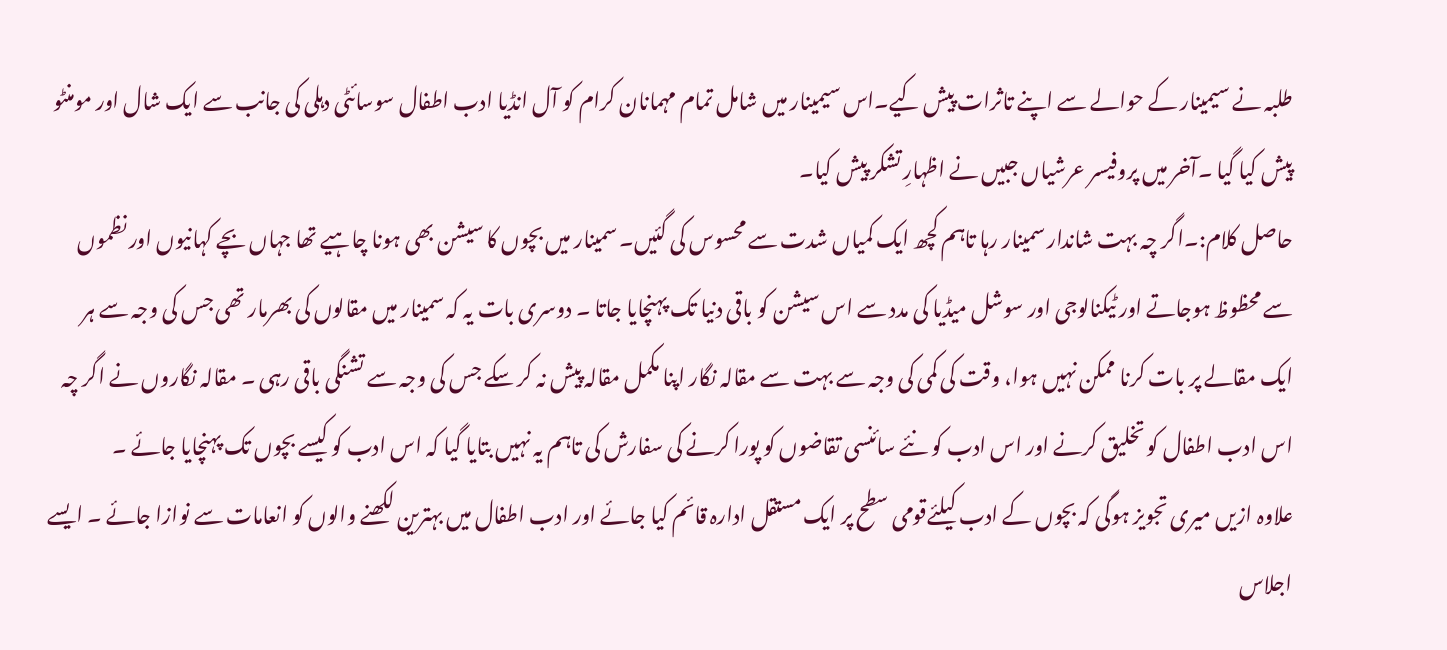طلبہ نے سیمینار کے حوالے سے اپنے تاثرات پیش کیے۔اس سیمینار میں شامل تمام مہمانان کرام کو آل انڈیا ادب اطفال سوسائٹی دہلی کی جانب سے ایک شال اور مومنٹو پیش کیا گیا ۔آخر میں پروفیسر عرشیاں جبیں نے اظہارِ تشکر پیش کیا۔
حاصل کلام:۔اگر چہ بہت شاندار سمینار رہا تاہم کچھ ایک کمیاں شدت سے محسوس کی گئیں۔ سمینار میں بچوں کا سیشن بھی ہونا چاہیے تھا جہاں بچے کہانیوں اور نظموں سے محظوظ ہوجاتے اور ٹیکنالوجی اور سوشل میڈیا کی مدد سے اس سیشن کو باقی دنیا تک پہنچایا جاتا ۔ دوسری بات یہ کہ سمینار میں مقالوں کی بھرمار تھی جس کی وجہ سے ہر ایک مقالے پر بات کرنا ممکن نہیں ہوا، وقت کی کمی کی وجہ سے بہت سے مقالہ نگار اپنا مکمل مقالہ پیش نہ کر سکے جس کی وجہ سے تشنگی باقی رہی ۔ مقالہ نگاروں نے اگر چہ اس ادب اطفال کو تخلیق کرنے اور اس ادب کو نئے سائنسی تقاضوں کو پورا کرنے کی سفارش کی تاہم یہ نہیں بتایا گیا کہ اس ادب کو کیسے بچوں تک پہنچایا جائے ۔
علاوہ ازیں میری تجویز ہوگی کہ بچوں کے ادب کیلئےقومی سطح پر ایک مستقل ادارہ قائم کیا جائے اور ادب اطفال میں بہترین لکھنے والوں کو انعامات سے نوازا جائے ۔ ایسے اجلاس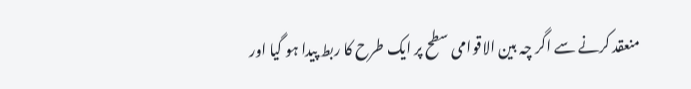منعقد کرنے سے اگر چہ بین الاقوامی سطح پر ایک طرح کا ربط پیدا ہو گیا اور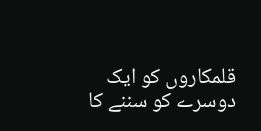قلمکاروں کو ایک دوسرے کو سننے کا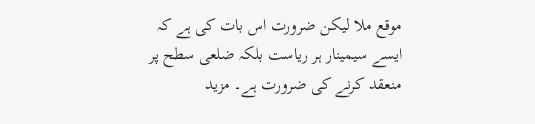موقع ملا لیکن ضرورت اس بات کی ہے کہ ایسے سیمینار ہر ریاست بلکہ ضلعی سطح پر منعقد کرنے کی ضرورت ہے۔ مزید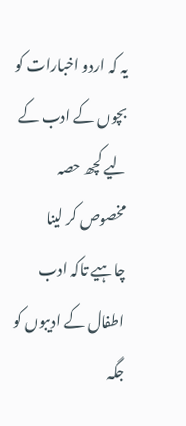یہ کہ اردو اخبارات کو بچوں کے ادب کے لیے کچھ حصہ مخصوص کر لینا چاہیے تاکہ ادب اطفال کے ادیبوں کو جگہ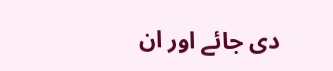دی جائے اور ان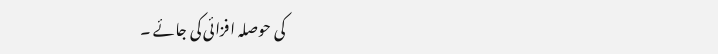کی حوصلہ افزائی کی جائے ۔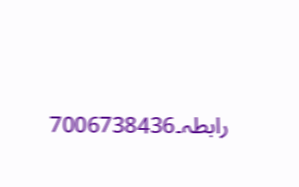رابطہ۔7006738436